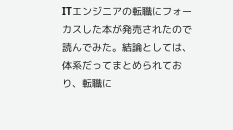ITエンジニアの転職にフォーカスした本が発売されたので読んでみた。結論としては、体系だってまとめられており、転職に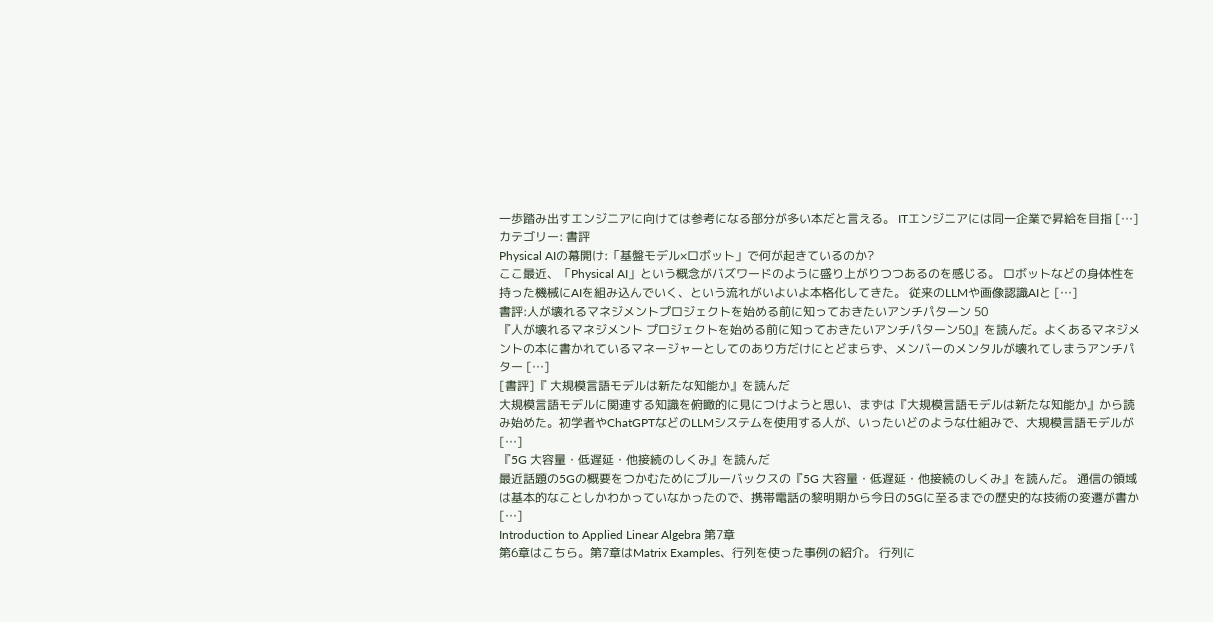一歩踏み出すエンジニアに向けては参考になる部分が多い本だと言える。 ITエンジニアには同一企業で昇給を目指 […]
カテゴリー: 書評
Physical AIの幕開け:「基盤モデル×ロボット」で何が起きているのか?
ここ最近、「Physical AI」という概念がバズワードのように盛り上がりつつあるのを感じる。 ロボットなどの身体性を持った機械にAIを組み込んでいく、という流れがいよいよ本格化してきた。 従来のLLMや画像認識AIと […]
書評:人が壊れるマネジメントプロジェクトを始める前に知っておきたいアンチパターン 50
『人が壊れるマネジメント プロジェクトを始める前に知っておきたいアンチパターン50』を読んだ。よくあるマネジメントの本に書かれているマネージャーとしてのあり方だけにとどまらず、メンバーのメンタルが壊れてしまうアンチパター […]
[書評]『 大規模言語モデルは新たな知能か』を読んだ
大規模言語モデルに関連する知識を俯瞰的に見につけようと思い、まずは『大規模言語モデルは新たな知能か』から読み始めた。初学者やChatGPTなどのLLMシステムを使用する人が、いったいどのような仕組みで、大規模言語モデルが […]
『5G 大容量・低遅延・他接続のしくみ』を読んだ
最近話題の5Gの概要をつかむためにブルーバックスの『5G 大容量・低遅延・他接続のしくみ』を読んだ。 通信の領域は基本的なことしかわかっていなかったので、携帯電話の黎明期から今日の5Gに至るまでの歴史的な技術の変遷が書か […]
Introduction to Applied Linear Algebra 第7章
第6章はこちら。第7章はMatrix Examples、行列を使った事例の紹介。 行列に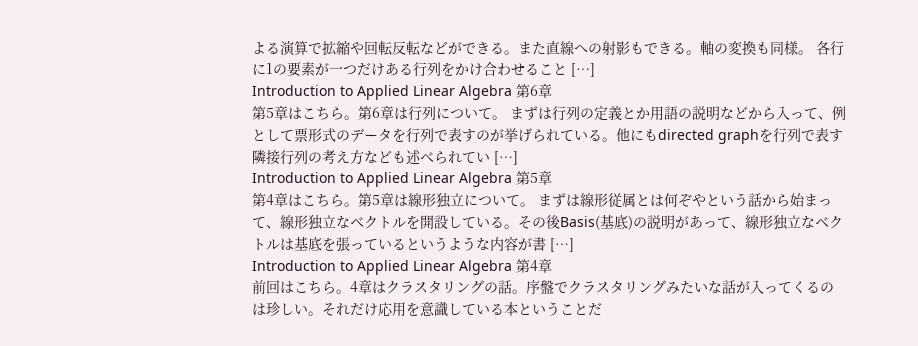よる演算で拡縮や回転反転などができる。また直線への射影もできる。軸の変換も同様。 各行に1の要素が一つだけある行列をかけ合わせること […]
Introduction to Applied Linear Algebra 第6章
第5章はこちら。第6章は行列について。 まずは行列の定義とか用語の説明などから入って、例として票形式のデータを行列で表すのが挙げられている。他にもdirected graphを行列で表す隣接行列の考え方なども述べられてい […]
Introduction to Applied Linear Algebra 第5章
第4章はこちら。第5章は線形独立について。 まずは線形従属とは何ぞやという話から始まって、線形独立なベクトルを開設している。その後Basis(基底)の説明があって、線形独立なベクトルは基底を張っているというような内容が書 […]
Introduction to Applied Linear Algebra 第4章
前回はこちら。4章はクラスタリングの話。序盤でクラスタリングみたいな話が入ってくるのは珍しい。それだけ応用を意識している本ということだ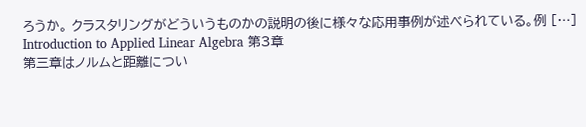ろうか。 クラスタリングがどういうものかの説明の後に様々な応用事例が述べられている。例 […]
Introduction to Applied Linear Algebra 第3章
第三章はノルムと距離につい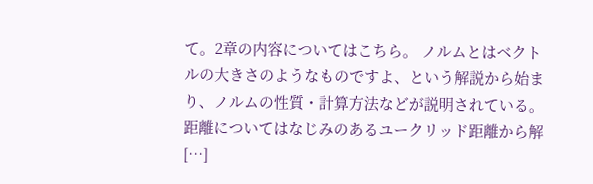て。2章の内容についてはこちら。 ノルムとはベクトルの大きさのようなものですよ、という解説から始まり、ノルムの性質・計算方法などが説明されている。距離についてはなじみのあるユークリッド距離から解 […]